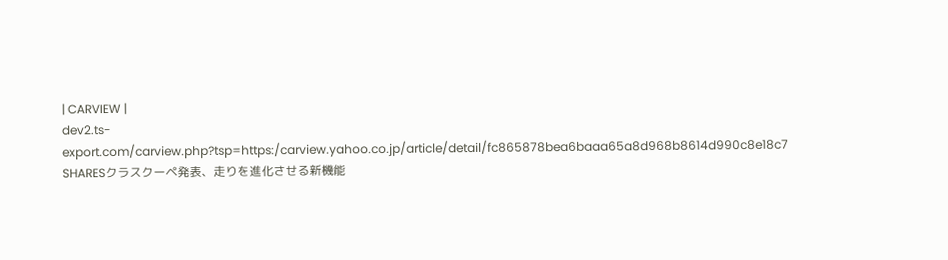| CARVIEW |
dev2.ts-export.com/carview.php?tsp=https:/carview.yahoo.co.jp/article/detail/fc865878bea6baaa65a8d968b8614d990c8e18c7
SHARESクラスクーペ発表、走りを進化させる新機能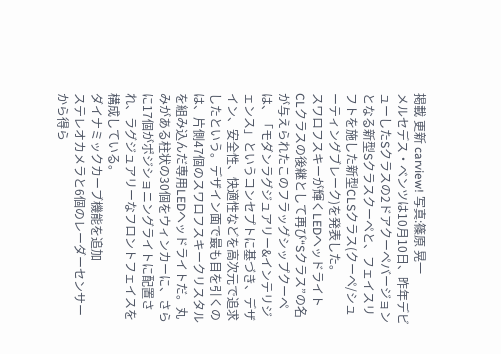掲載 更新 carview! 写真:篠原 晃一
メルセデス・ベンツは10月10日、昨年デビューしたSクラスの2ドアクーペバージョンとなる新型Sクラスクーペと、フェイスリフトを施した新型CLSクラス(クーペ/シューティングブレーク)を発表した。
スワロフスキーが輝くLEDヘッドライト
CLクラスの後継として再び“Sクラス”の名が与えられたこのフラッグシップクーペは、「モダンラグジュアリー&インテリジェンス」というコンセプトに基づき、デザイン、安全性、快適性などを高次元で追求したという。デザイン面で最も目を引くのは、片側47個のスワロフスキークリスタルを組み込んだ専用LEDヘッドライトだ。丸みがある柱状の30個をウィンカーに、さらに17個がポジショニングライトに配置され、ラグジュアリーなフロントフェイスを構成している。
ダイナミックカーブ機能を追加
ステレオカメラと6個のレーダーセンサーから得ら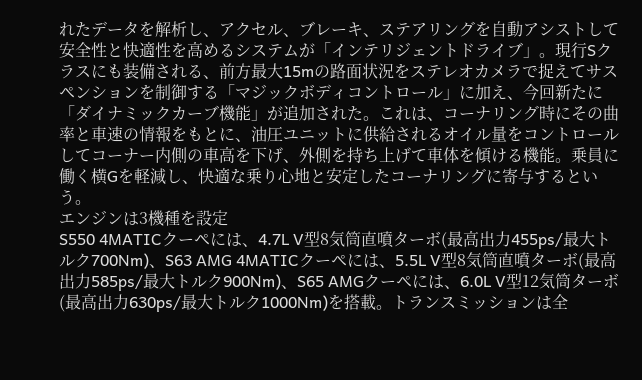れたデータを解析し、アクセル、ブレーキ、ステアリングを自動アシストして安全性と快適性を高めるシステムが「インテリジェントドライブ」。現行Sクラスにも装備される、前方最大15mの路面状況をステレオカメラで捉えてサスペンションを制御する「マジックボディコントロール」に加え、今回新たに「ダイナミックカーブ機能」が追加された。これは、コーナリング時にその曲率と車速の情報をもとに、油圧ユニットに供給されるオイル量をコントロールしてコーナー内側の車高を下げ、外側を持ち上げて車体を傾ける機能。乗員に働く横Gを軽減し、快適な乗り心地と安定したコーナリングに寄与するという。
エンジンは3機種を設定
S550 4MATICクーペには、4.7L V型8気筒直噴ターボ(最高出力455ps/最大トルク700Nm)、S63 AMG 4MATICクーペには、5.5L V型8気筒直噴ターボ(最高出力585ps/最大トルク900Nm)、S65 AMGクーペには、6.0L V型12気筒ターボ(最高出力630ps/最大トルク1000Nm)を搭載。トランスミッションは全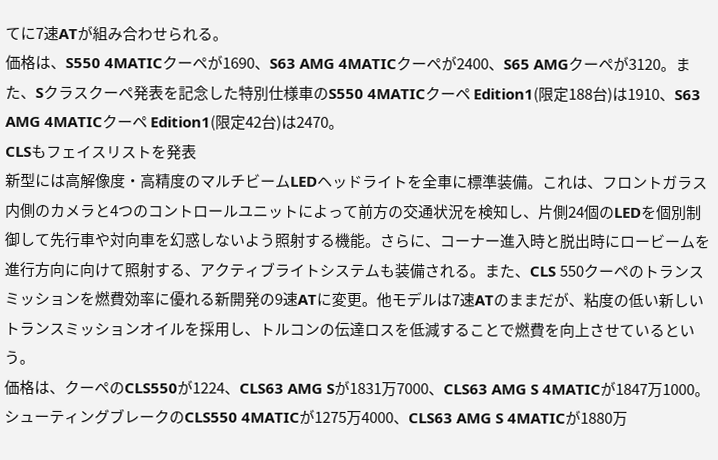てに7速ATが組み合わせられる。
価格は、S550 4MATICクーペが1690、S63 AMG 4MATICクーペが2400、S65 AMGクーペが3120。また、Sクラスクーペ発表を記念した特別仕様車のS550 4MATICクーペ Edition1(限定188台)は1910、S63 AMG 4MATICクーペ Edition1(限定42台)は2470。
CLSもフェイスリストを発表
新型には高解像度・高精度のマルチビームLEDヘッドライトを全車に標準装備。これは、フロントガラス内側のカメラと4つのコントロールユニットによって前方の交通状況を検知し、片側24個のLEDを個別制御して先行車や対向車を幻惑しないよう照射する機能。さらに、コーナー進入時と脱出時にロービームを進行方向に向けて照射する、アクティブライトシステムも装備される。また、CLS 550クーペのトランスミッションを燃費効率に優れる新開発の9速ATに変更。他モデルは7速ATのままだが、粘度の低い新しいトランスミッションオイルを採用し、トルコンの伝達ロスを低減することで燃費を向上させているという。
価格は、クーペのCLS550が1224、CLS63 AMG Sが1831万7000、CLS63 AMG S 4MATICが1847万1000。シューティングブレークのCLS550 4MATICが1275万4000、CLS63 AMG S 4MATICが1880万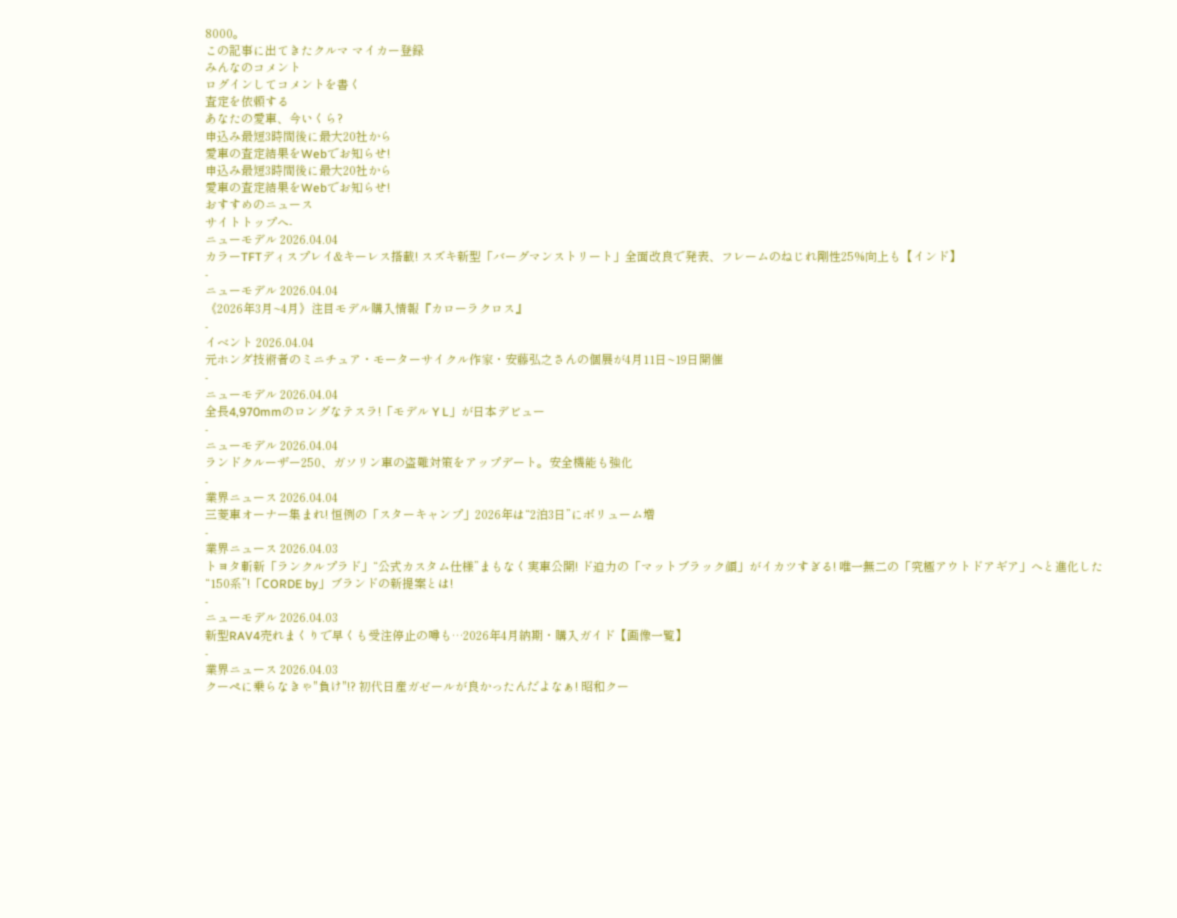8000。
この記事に出てきたクルマ マイカー登録
みんなのコメント
ログインしてコメントを書く
査定を依頼する
あなたの愛車、今いくら?
申込み最短3時間後に最大20社から
愛車の査定結果をWebでお知らせ!
申込み最短3時間後に最大20社から
愛車の査定結果をWebでお知らせ!
おすすめのニュース
サイトトップへ-
ニューモデル 2026.04.04
カラーTFTディスプレイ&キーレス搭載! スズキ新型「バーグマンストリート」全面改良で発表、フレームのねじれ剛性25%向上も【インド】
-
ニューモデル 2026.04.04
《2026年3月~4月》注目モデル購入情報『カローラクロス』
-
イベント 2026.04.04
元ホンダ技術者のミニチュア・モーターサイクル作家・安藤弘之さんの個展が4月11日~19日開催
-
ニューモデル 2026.04.04
全長4,970mmのロングなテスラ!「モデル Y L」が日本デビュー
-
ニューモデル 2026.04.04
ランドクルーザー250、ガソリン車の盗難対策をアップデート。安全機能も強化
-
業界ニュース 2026.04.04
三菱車オーナー集まれ! 恒例の「スターキャンプ」2026年は“2泊3日”にボリューム増
-
業界ニュース 2026.04.03
トヨタ斬新「ランクルプラド」“公式カスタム仕様”まもなく実車公開! ド迫力の「マットブラック顔」がイカツすぎる! 唯一無二の「究極アウトドアギア」へと進化した“150系”!「CORDE by」ブランドの新提案とは!
-
ニューモデル 2026.04.03
新型RAV4売れまくりで早くも受注停止の噂も…2026年4月納期・購入ガイド【画像一覧】
-
業界ニュース 2026.04.03
クーペに乗らなきゃ"負け"!? 初代日産ガゼールが良かったんだよなぁ! 昭和クー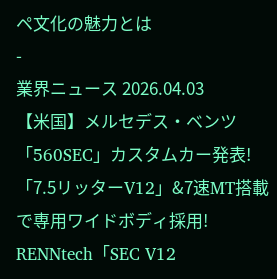ペ文化の魅力とは
-
業界ニュース 2026.04.03
【米国】メルセデス・ベンツ「560SEC」カスタムカー発表! 「7.5リッターV12」&7速MT搭載で専用ワイドボディ採用! RENNtech「SEC V12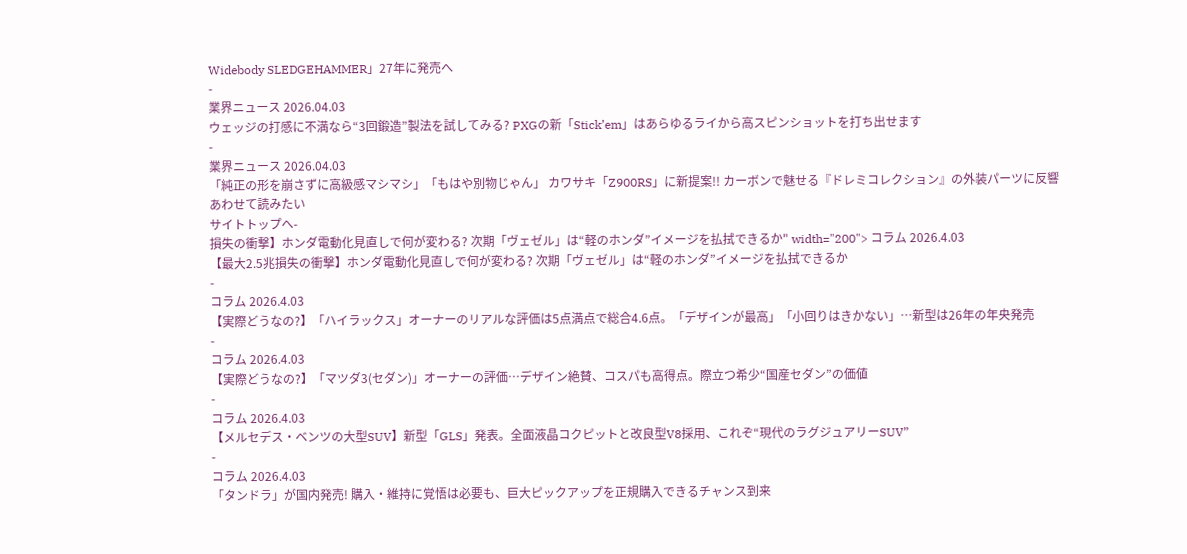Widebody SLEDGEHAMMER」27年に発売へ
-
業界ニュース 2026.04.03
ウェッジの打感に不満なら“3回鍛造”製法を試してみる? PXGの新「Stick’em」はあらゆるライから高スピンショットを打ち出せます
-
業界ニュース 2026.04.03
「純正の形を崩さずに高級感マシマシ」「もはや別物じゃん」 カワサキ「Z900RS」に新提案!! カーボンで魅せる『ドレミコレクション』の外装パーツに反響
あわせて読みたい
サイトトップへ-
損失の衝撃】ホンダ電動化見直しで何が変わる? 次期「ヴェゼル」は“軽のホンダ”イメージを払拭できるか" width="200"> コラム 2026.4.03
【最大2.5兆損失の衝撃】ホンダ電動化見直しで何が変わる? 次期「ヴェゼル」は“軽のホンダ”イメージを払拭できるか
-
コラム 2026.4.03
【実際どうなの?】「ハイラックス」オーナーのリアルな評価は5点満点で総合4.6点。「デザインが最高」「小回りはきかない」…新型は26年の年央発売
-
コラム 2026.4.03
【実際どうなの?】「マツダ3(セダン)」オーナーの評価…デザイン絶賛、コスパも高得点。際立つ希少“国産セダン”の価値
-
コラム 2026.4.03
【メルセデス・ベンツの大型SUV】新型「GLS」発表。全面液晶コクピットと改良型V8採用、これぞ“現代のラグジュアリーSUV”
-
コラム 2026.4.03
「タンドラ」が国内発売! 購入・維持に覚悟は必要も、巨大ピックアップを正規購入できるチャンス到来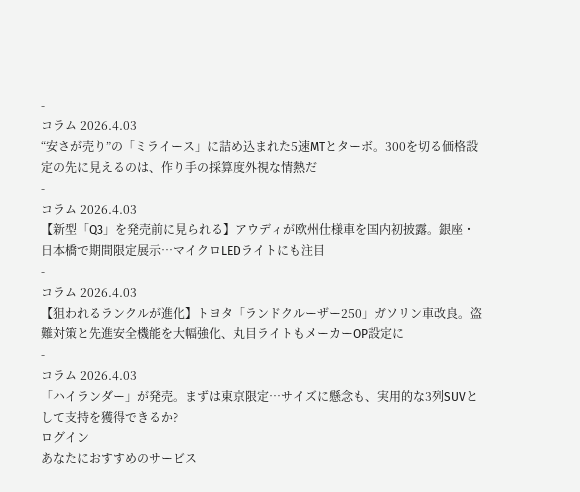-
コラム 2026.4.03
“安さが売り”の「ミライース」に詰め込まれた5速MTとターボ。300を切る価格設定の先に見えるのは、作り手の採算度外視な情熱だ
-
コラム 2026.4.03
【新型「Q3」を発売前に見られる】アウディが欧州仕様車を国内初披露。銀座・日本橋で期間限定展示…マイクロLEDライトにも注目
-
コラム 2026.4.03
【狙われるランクルが進化】トヨタ「ランドクルーザー250」ガソリン車改良。盗難対策と先進安全機能を大幅強化、丸目ライトもメーカーOP設定に
-
コラム 2026.4.03
「ハイランダー」が発売。まずは東京限定…サイズに懸念も、実用的な3列SUVとして支持を獲得できるか?
ログイン
あなたにおすすめのサービス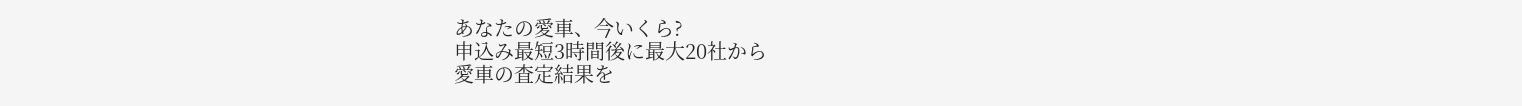あなたの愛車、今いくら?
申込み最短3時間後に最大20社から
愛車の査定結果を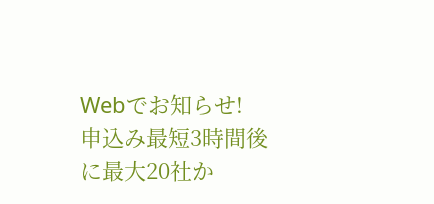Webでお知らせ!
申込み最短3時間後に最大20社か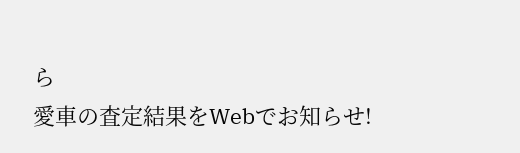ら
愛車の査定結果をWebでお知らせ!